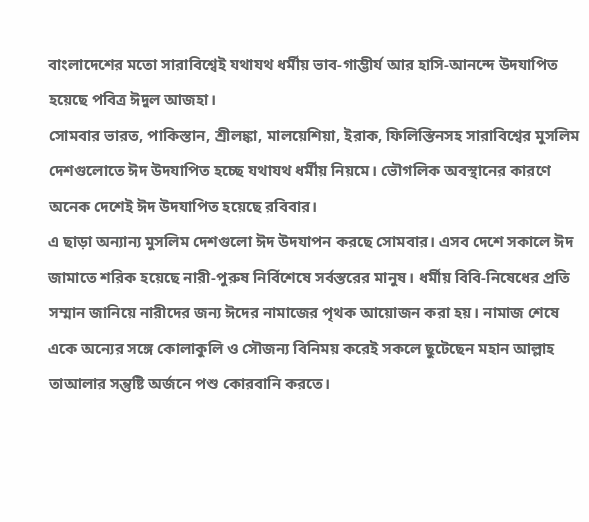বাংলাদেশের মতো সারাবিশ্বেই যথাযথ ধর্মীয় ভাব-গাম্ভীর্য আর হাসি-আনন্দে উদযাপিত হয়েছে পবিত্র ঈদুল আজহা।
সোমবার ভারত, পাকিস্তান, শ্রীলঙ্কা, মালয়েশিয়া, ইরাক, ফিলিস্তিনসহ সারাবিশ্বের মুসলিম দেশগুলোতে ঈদ উদযাপিত হচ্ছে যথাযথ ধর্মীয় নিয়মে। ভৌগলিক অবস্থানের কারণে অনেক দেশেই ঈদ উদযাপিত হয়েছে রবিবার।
এ ছাড়া অন্যান্য মুসলিম দেশগুলো ঈদ উদযাপন করছে সোমবার। এসব দেশে সকালে ঈদ জামাতে শরিক হয়েছে নারী-পুরুষ নির্বিশেষে সর্বস্তরের মানুষ। ধর্মীয় বিবি-নিষেধের প্রতি সম্মান জানিয়ে নারীদের জন্য ঈদের নামাজের পৃথক আয়োজন করা হয়। নামাজ শেষে একে অন্যের সঙ্গে কোলাকুলি ও সৌজন্য বিনিময় করেই সকলে ছুটেছেন মহান আল্লাহ তাআলার সন্তুষ্টি অর্জনে পশু কোরবানি করতে।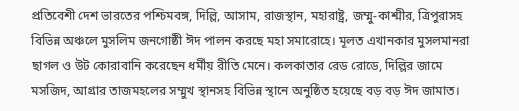প্রতিবেশী দেশ ভারতের পশ্চিমবঙ্গ, দিল্লি, আসাম, রাজস্থান, মহারাষ্ট্র, জম্মু-কাশ্মীর, ত্রিপুরাসহ বিভিন্ন অঞ্চলে মুসলিম জনগোষ্ঠী ঈদ পালন করছে মহা সমারোহে। মূলত এখানকার মুসলমানরা ছাগল ও উট কোরাবানি করেছেন ধর্মীয় রীতি মেনে। কলকাতার রেড রোডে, দিল্লির জামে মসজিদ, আগ্রার তাজমহলের সম্মুখ স্থানসহ বিভিন্ন স্থানে অনুষ্ঠিত হয়েছে বড় বড় ঈদ জামাত।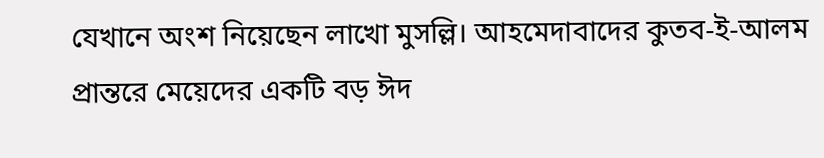যেখানে অংশ নিয়েছেন লাখো মুসল্লি। আহমেদাবাদের কুতব-ই-আলম প্রান্তরে মেয়েদের একটি বড় ঈদ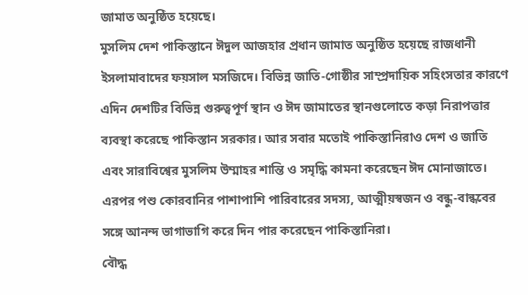জামাত অনুষ্ঠিত হয়েছে।
মুসলিম দেশ পাকিস্তানে ঈদুল আজহার প্রধান জামাত অনুষ্ঠিত হয়েছে রাজধানী ইসলামাবাদের ফয়সাল মসজিদে। বিভিন্ন জাতি-গোষ্ঠীর সাম্প্রদায়িক সহিংসতার কারণে এদিন দেশটির বিভিন্ন গুরুত্বপূর্ণ স্থান ও ঈদ জামাতের স্থানগুলোতে কড়া নিরাপত্তার ব্যবস্থা করেছে পাকিস্তান সরকার। আর সবার মতোই পাকিস্তানিরাও দেশ ও জাতি এবং সারাবিশ্বের মুসলিম উম্মাহর শান্তি ও সমৃদ্ধি কামনা করেছেন ঈদ মোনাজাতে। এরপর পশু কোরবানির পাশাপাশি পারিবারের সদস্য, আত্মীয়স্বজন ও বন্ধু-বান্ধবের সঙ্গে আনন্দ ভাগাভাগি করে দিন পার করেছেন পাকিস্তানিরা।
বৌদ্ধ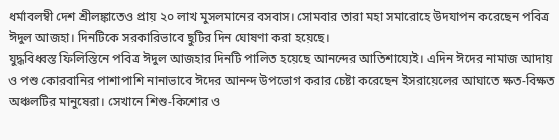ধর্মাবলম্বী দেশ শ্রীলঙ্কাতেও প্রায় ২০ লাখ মুসলমানের বসবাস। সোমবার তারা মহা সমারোহে উদযাপন করেছেন পবিত্র ঈদুল আজহা। দিনটিকে সরকারিভাবে ছুটির দিন ঘোষণা করা হয়েছে।
যুদ্ধবিধ্বস্ত ফিলিস্তিনে পবিত্র ঈদুল আজহার দিনটি পালিত হয়েছে আনন্দের আতিশায্যেই। এদিন ঈদের নামাজ আদায় ও পশু কোরবানির পাশাপাশি নানাভাবে ঈদের আনন্দ উপভোগ করার চেষ্টা করেছেন ইসরায়েলের আঘাতে ক্ষত-বিক্ষত অঞ্চলটির মানুষেরা। সেখানে শিশু-কিশোর ও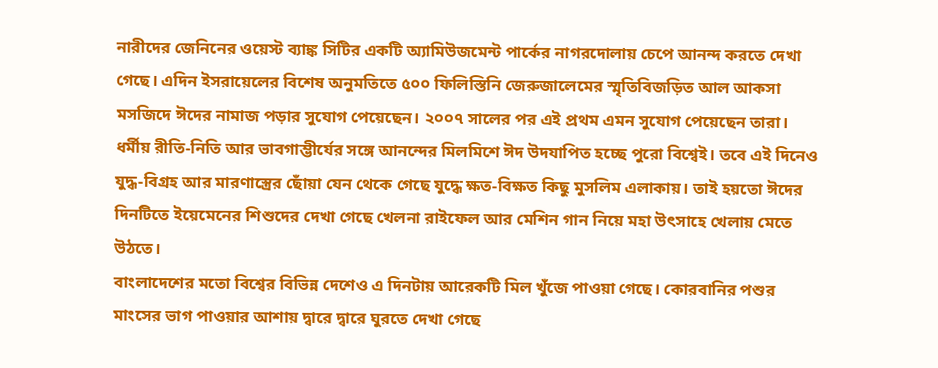নারীদের জেনিনের ওয়েস্ট ব্যাঙ্ক সিটির একটি অ্যামিউজমেন্ট পার্কের নাগরদোলায় চেপে আনন্দ করতে দেখা গেছে। এদিন ইসরায়েলের বিশেষ অনুমতিতে ৫০০ ফিলিস্তিনি জেরুজালেমের স্মৃতিবিজড়িত আল আকসা মসজিদে ঈদের নামাজ পড়ার সুযোগ পেয়েছেন। ২০০৭ সালের পর এই প্রথম এমন সুযোগ পেয়েছেন তারা।
ধর্মীয় রীতি-নিতি আর ভাবগাম্ভীর্যের সঙ্গে আনন্দের মিলমিশে ঈদ উদযাপিত হচ্ছে পুরো বিশ্বেই। তবে এই দিনেও যুদ্ধ-বিগ্রহ আর মারণাস্ত্রের ছোঁয়া যেন থেকে গেছে যুদ্ধে ক্ষত-বিক্ষত কিছু মুসলিম এলাকায়। তাই হয়তো ঈদের দিনটিতে ইয়েমেনের শিশুদের দেখা গেছে খেলনা রাইফেল আর মেশিন গান নিয়ে মহা উৎসাহে খেলায় মেতে উঠতে।
বাংলাদেশের মতো বিশ্বের বিভিন্ন দেশেও এ দিনটায় আরেকটি মিল খুঁজে পাওয়া গেছে। কোরবানির পশুর মাংসের ভাগ পাওয়ার আশায় দ্বারে দ্বারে ঘুরতে দেখা গেছে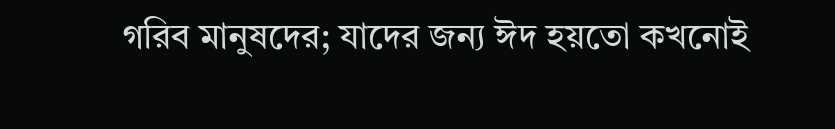গরিব মানুষদের; যাদের জন্য ঈদ হয়তো কখনোই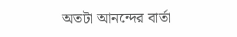অতটা আনন্দের বার্তা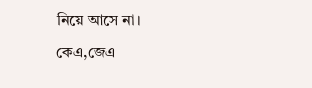নিয়ে আসে না।
কেএ,জেএ